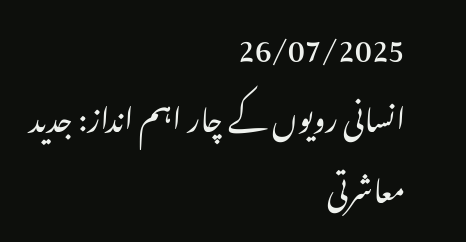26/07/2025
انسانی رویوں کے چار اہم انداز: جدید معاشرتی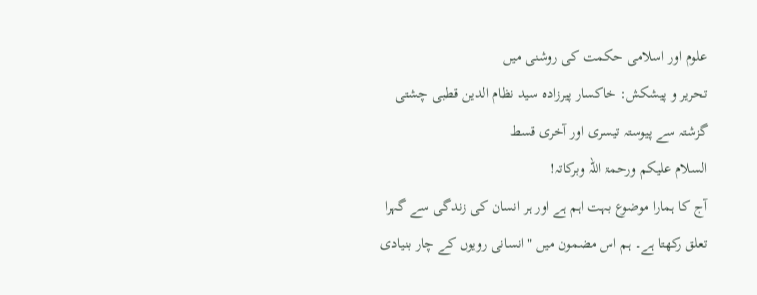علوم اور اسلامی حکمت کی روشنی میں
تحریر و پیشکش: خاکسار پیرزادہ سید نظام الدین قطبی چشتی
گزشتہ سے پیوستہ تیسری اور آخری قسط
السلام علیکم ورحمۃ اللہ وبرکاتہ!
آج کا ہمارا موضوع بہت اہم ہے اور ہر انسان کی زندگی سے گہرا تعلق رکھتا ہے۔ ہم اس مضمون میں "انسانی رویوں کے چار بنیادی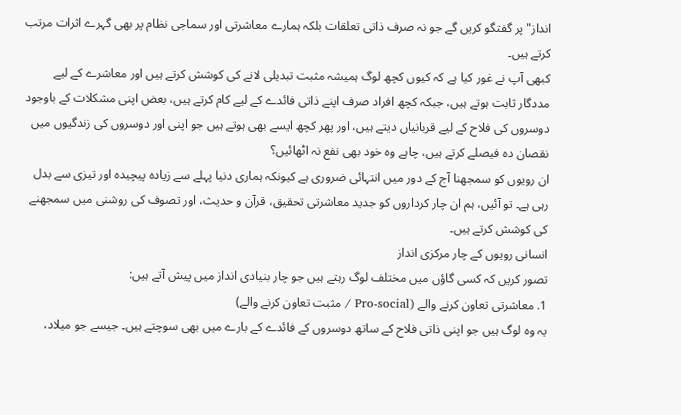انداز" پر گفتگو کریں گے جو نہ صرف ذاتی تعلقات بلکہ ہمارے معاشرتی اور سماجی نظام پر بھی گہرے اثرات مرتب کرتے ہیں۔
کبھی آپ نے غور کیا ہے کہ کیوں کچھ لوگ ہمیشہ مثبت تبدیلی لانے کی کوشش کرتے ہیں اور معاشرے کے لیے مددگار ثابت ہوتے ہیں، جبکہ کچھ افراد صرف اپنے ذاتی فائدے کے لیے کام کرتے ہیں، بعض اپنی مشکلات کے باوجود دوسروں کی فلاح کے لیے قربانیاں دیتے ہیں، اور پھر کچھ ایسے بھی ہوتے ہیں جو اپنی اور دوسروں کی زندگیوں میں نقصان دہ فیصلے کرتے ہیں، چاہے وہ خود بھی نفع نہ اٹھائیں؟
ان رویوں کو سمجھنا آج کے دور میں انتہائی ضروری ہے کیونکہ ہماری دنیا پہلے سے زیادہ پیچیدہ اور تیزی سے بدل رہی ہے۔ تو آئیں، ہم ان چار کرداروں کو جدید معاشرتی تحقیق، قرآن و حدیث، اور تصوف کی روشنی میں سمجھنے کی کوشش کرتے ہیں۔
انسانی رویوں کے چار مرکزی انداز
تصور کریں کہ کسی گاؤں میں مختلف لوگ رہتے ہیں جو چار بنیادی انداز میں پیش آتے ہیں:
1. معاشرتی تعاون کرنے والے (Pro-social / مثبت تعاون کرنے والے)
یہ وہ لوگ ہیں جو اپنی ذاتی فلاح کے ساتھ دوسروں کے فائدے کے بارے میں بھی سوچتے ہیں۔ جیسے جو میلاد،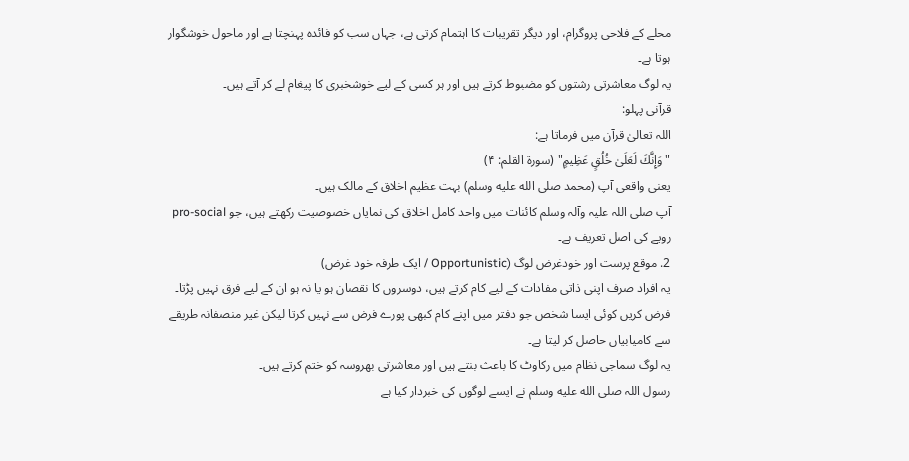محلے کے فلاحی پروگرام، اور دیگر تقریبات کا اہتمام کرتی ہے، جہاں سب کو فائدہ پہنچتا ہے اور ماحول خوشگوار ہوتا ہے۔
یہ لوگ معاشرتی رشتوں کو مضبوط کرتے ہیں اور ہر کسی کے لیے خوشخبری کا پیغام لے کر آتے ہیں۔
قرآنی پہلو:
اللہ تعالیٰ قرآن میں فرماتا ہے:
"وَإِنَّكَ لَعَلَىٰ خُلُقٍ عَظِيمٍ" (سورۃ القلم: ۴)
یعنی واقعی آپ (محمد صلى الله عليه وسلم) بہت عظیم اخلاق کے مالک ہیں۔
آپ صلی اللہ علیہ وآلہ وسلم کائنات میں واحد کامل اخلاق کی نمایاں خصوصیت رکھتے ہیں، جو pro-social رویے کی اصل تعریف ہے۔
2. موقع پرست اور خودغرض لوگ (Opportunistic / ایک طرفہ خود غرض)
یہ افراد صرف اپنی ذاتی مفادات کے لیے کام کرتے ہیں، دوسروں کا نقصان ہو یا نہ ہو ان کے لیے فرق نہیں پڑتا۔ فرض کریں کوئی ایسا شخص جو دفتر میں اپنے کام کبھی پورے فرض سے نہیں کرتا لیکن غیر منصفانہ طریقے سے کامیابیاں حاصل کر لیتا ہے۔
یہ لوگ سماجی نظام میں رکاوٹ کا باعث بنتے ہیں اور معاشرتی بھروسہ کو ختم کرتے ہیں۔
رسول اللہ صلى الله عليه وسلم نے ایسے لوگوں کی خبردار کیا ہے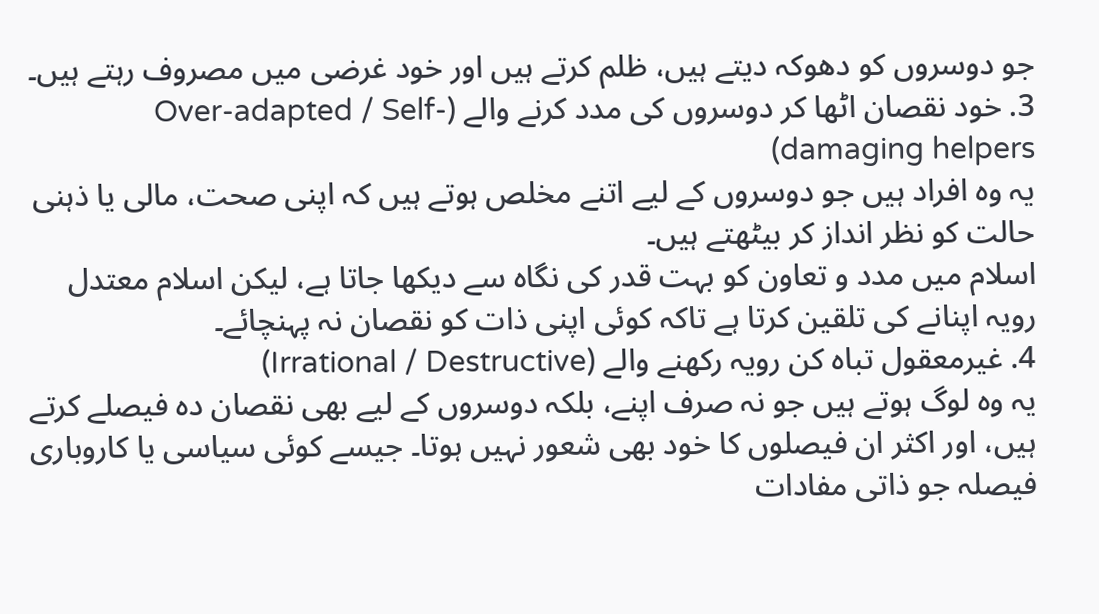جو دوسروں کو دھوکہ دیتے ہیں، ظلم کرتے ہیں اور خود غرضی میں مصروف رہتے ہیں۔
3. خود نقصان اٹھا کر دوسروں کی مدد کرنے والے (Over-adapted / Self-damaging helpers)
یہ وہ افراد ہیں جو دوسروں کے لیے اتنے مخلص ہوتے ہیں کہ اپنی صحت، مالی یا ذہنی حالت کو نظر انداز کر بیٹھتے ہیں۔
اسلام میں مدد و تعاون کو بہت قدر کی نگاہ سے دیکھا جاتا ہے، لیکن اسلام معتدل رویہ اپنانے کی تلقین کرتا ہے تاکہ کوئی اپنی ذات کو نقصان نہ پہنچائے۔
4. غیرمعقول تباہ کن رویہ رکھنے والے (Irrational / Destructive)
یہ وہ لوگ ہوتے ہیں جو نہ صرف اپنے، بلکہ دوسروں کے لیے بھی نقصان دہ فیصلے کرتے ہیں، اور اکثر ان فیصلوں کا خود بھی شعور نہیں ہوتا۔ جیسے کوئی سیاسی یا کاروباری فیصلہ جو ذاتی مفادات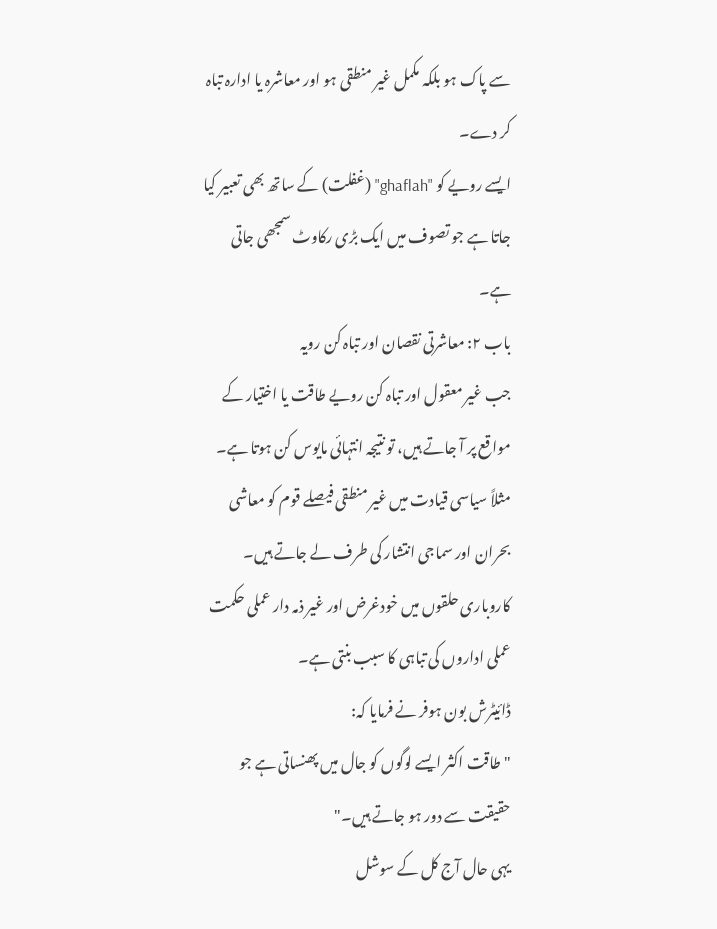سے پاک ہو بلکہ مکمل غیر منطقی ہو اور معاشرہ یا ادارہ تباہ کر دے۔
ایسے رویے کو "ghaflah" (غفلت) کے ساتھ بھی تعبیر کیا جاتا ہے جو تصوف میں ایک بڑی رکاوٹ سمجھی جاتی ہے۔
باب ۲: معاشرتی نقصان اور تباہ کن رویہ
جب غیر معقول اور تباہ کن رویے طاقت یا اختیار کے مواقع پر آ جاتے ہیں، تو نتیجہ انتہائی مایوس کن ہوتا ہے۔
مثلاً سیاسی قیادت میں غیر منطقی فیصلے قوم کو معاشی بحران اور سماجی انتشار کی طرف لے جاتے ہیں۔ کاروباری حلقوں میں خودغرض اور غیر ذمہ دار عملی حکمت عملی اداروں کی تباہی کا سبب بنتی ہے۔
ڈائیٹرش بون ہوفر نے فرمایا کہ:
"طاقت اکثر ایسے لوگوں کو جال میں پھنساتی ہے جو حقیقت سے دور ہو جاتے ہیں۔"
یہی حال آج کل کے سوشل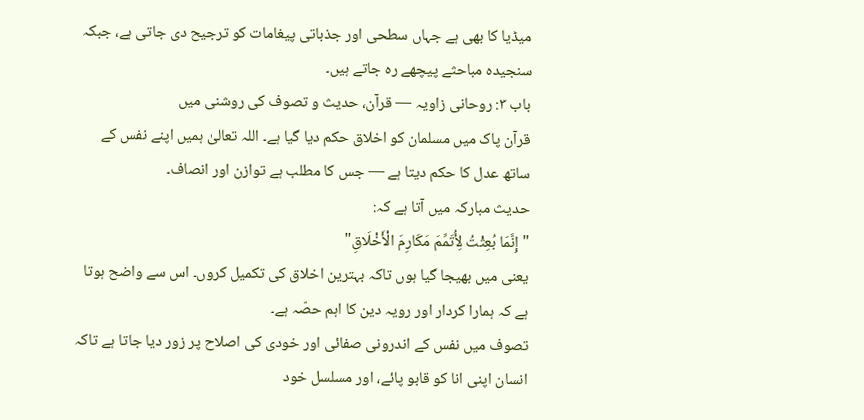میڈیا کا بھی ہے جہاں سطحی اور جذباتی پیغامات کو ترجیح دی جاتی ہے، جبکہ سنجیدہ مباحثے پیچھے رہ جاتے ہیں۔
باب ۳: روحانی زاویہ — قرآن، حدیث و تصوف کی روشنی میں
قرآن پاک میں مسلمان کو اخلاق حکم دیا گیا ہے۔ اللہ تعالیٰ ہمیں اپنے نفس کے ساتھ عدل کا حکم دیتا ہے — جس کا مطلب ہے توازن اور انصاف۔
حدیث مبارکہ میں آتا ہے کہ:
"إِنَّمَا بُعِثْتُ لِأُتَمِّمَ مَكَارِمَ الْأَخْلَاقِ"
یعنی میں بھیجا گیا ہوں تاکہ بہترین اخلاق کی تکمیل کروں۔ اس سے واضح ہوتا ہے کہ ہمارا کردار اور رویہ دین کا اہم حصّہ ہے۔
تصوف میں نفس کے اندرونی صفائی اور خودی کی اصلاح پر زور دیا جاتا ہے تاکہ انسان اپنی انا کو قابو پائے، اور مسلسل خود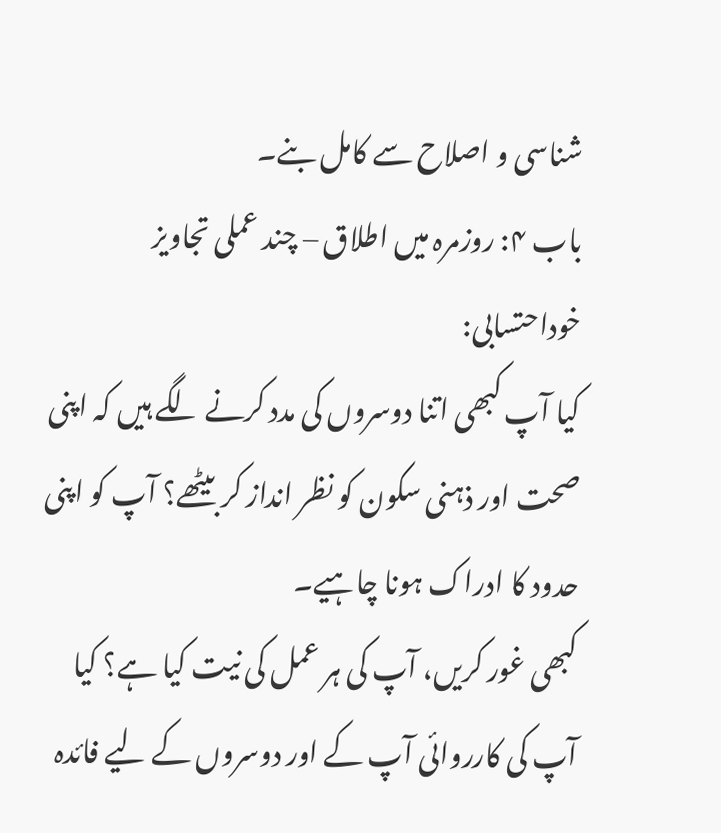شناسی و اصلاح سے کامل بنے۔
باب ۴: روزمرہ میں اطلاق – چند عملی تجاویز
خوداحتسابی:
کیا آپ کبھی اتنا دوسروں کی مدد کرنے لگے ہیں کہ اپنی صحت اور ذہنی سکون کو نظر انداز کر بیٹھے؟ آپ کو اپنی حدود کا ادراک ہونا چاہیے۔
کبھی غور کریں، آپ کی ہر عمل کی نیت کیا ہے؟ کیا آپ کی کارروائی آپ کے اور دوسروں کے لیے فائدہ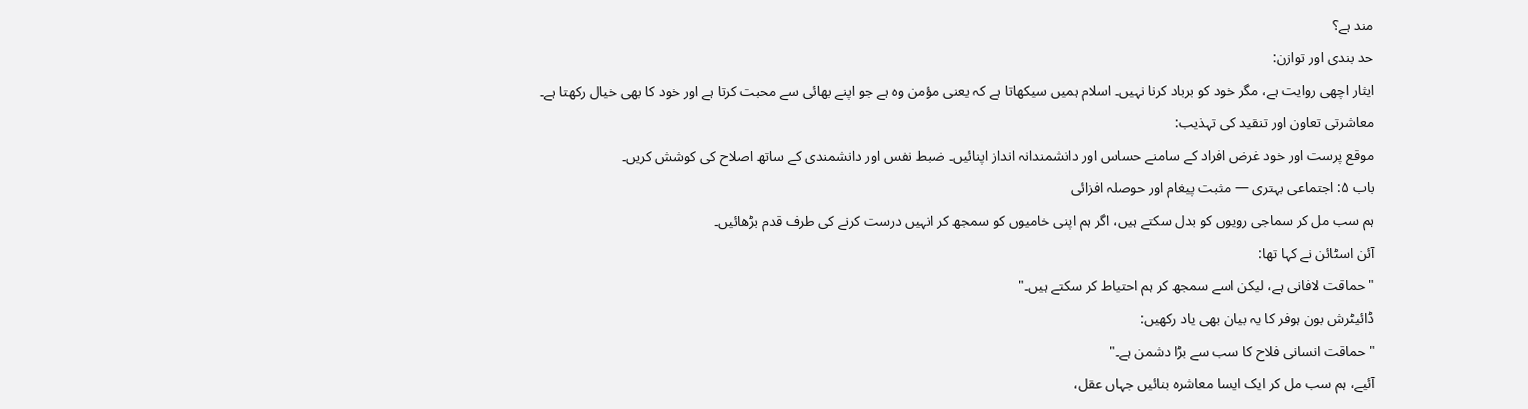مند ہے؟
حد بندی اور توازن:
ایثار اچھی روایت ہے، مگر خود کو برباد کرنا نہیں۔ اسلام ہمیں سیکھاتا ہے کہ یعنی مؤمن وہ ہے جو اپنے بھائی سے محبت کرتا ہے اور خود کا بھی خیال رکھتا ہے۔
معاشرتی تعاون اور تنقید کی تہذیب:
موقع پرست اور خود غرض افراد کے سامنے حساس اور دانشمندانہ انداز اپنائیں۔ ضبط نفس اور دانشمندی کے ساتھ اصلاح کی کوشش کریں۔
باب ۵: اجتماعی بہتری — مثبت پیغام اور حوصلہ افزائی
ہم سب مل کر سماجی رویوں کو بدل سکتے ہیں، اگر ہم اپنی خامیوں کو سمجھ کر انہیں درست کرنے کی طرف قدم بڑھائیں۔
آئن اسٹائن نے کہا تھا:
"حماقت لافانی ہے، لیکن اسے سمجھ کر ہم احتیاط کر سکتے ہیں۔"
ڈائیٹرش بون ہوفر کا یہ بیان بھی یاد رکھیں:
"حماقت انسانی فلاح کا سب سے بڑا دشمن ہے۔"
آئیے، ہم سب مل کر ایک ایسا معاشرہ بنائیں جہاں عقل،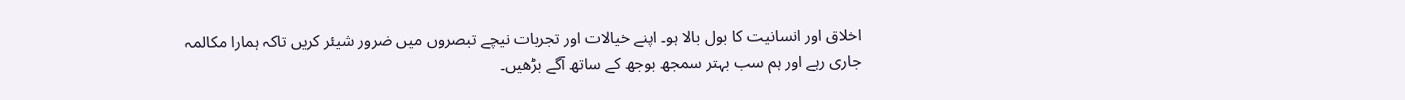اخلاق اور انسانیت کا بول بالا ہو۔ اپنے خیالات اور تجربات نیچے تبصروں میں ضرور شیئر کریں تاکہ ہمارا مکالمہ جاری رہے اور ہم سب بہتر سمجھ بوجھ کے ساتھ آگے بڑھیں۔